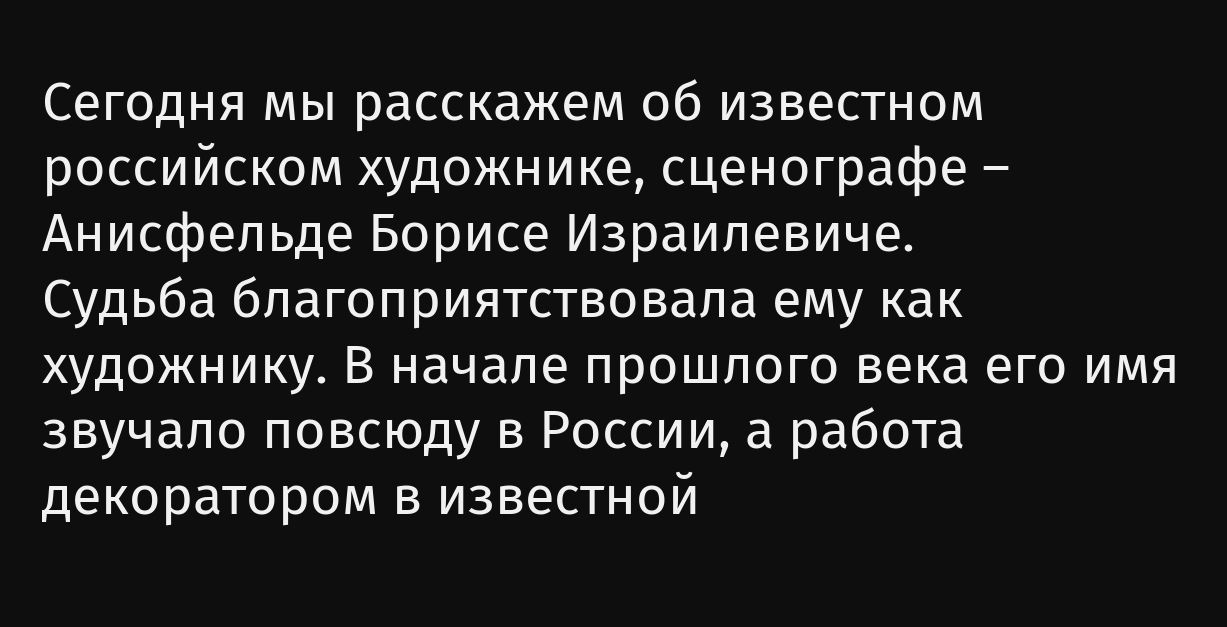Сегодня мы расскажем об известном российском художнике, сценографе – Анисфельде Борисе Израилевиче.
Судьба благоприятствовала ему как художнику. В начале прошлого века его имя звучало повсюду в России, а работа декоратором в известной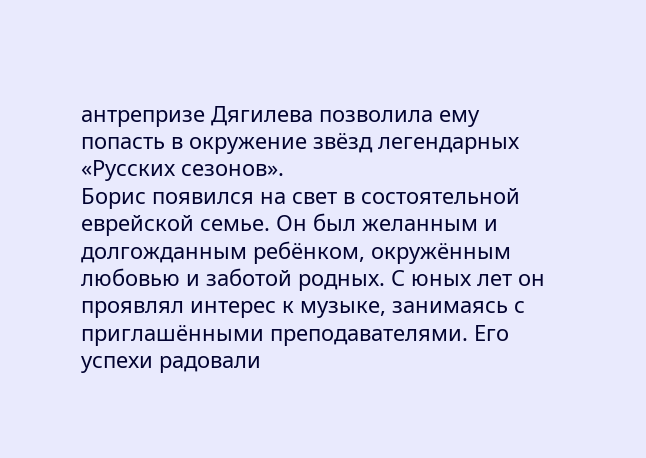антрепризе Дягилева позволила ему попасть в окружение звёзд легендарных «Русских сезонов».
Борис появился на свет в состоятельной еврейской семье. Он был желанным и долгожданным ребёнком, окружённым любовью и заботой родных. С юных лет он проявлял интерес к музыке, занимаясь с приглашёнными преподавателями. Его успехи радовали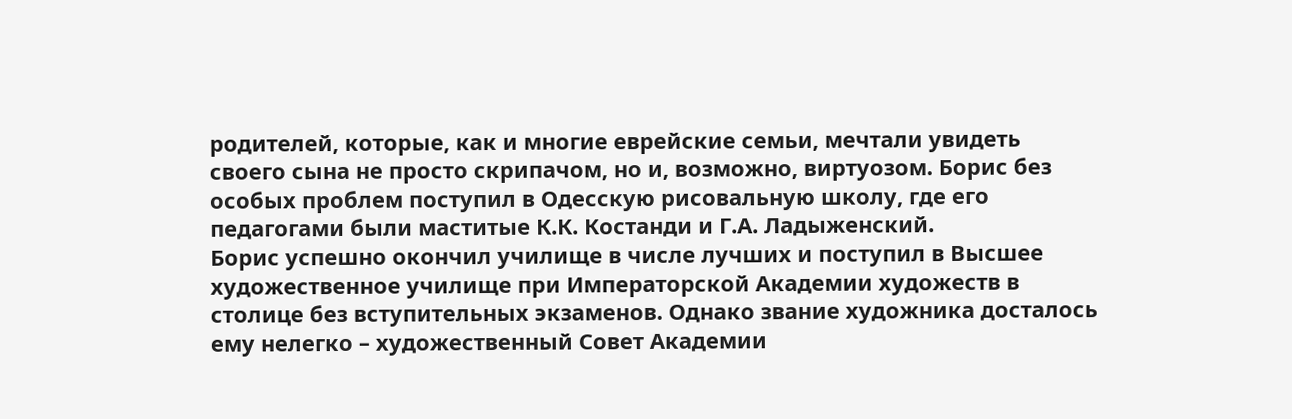родителей, которые, как и многие еврейские семьи, мечтали увидеть своего сына не просто скрипачом, но и, возможно, виртуозом. Борис без особых проблем поступил в Одесскую рисовальную школу, где его педагогами были маститые К.К. Костанди и Г.А. Ладыженский.
Борис успешно окончил училище в числе лучших и поступил в Высшее художественное училище при Императорской Академии художеств в столице без вступительных экзаменов. Однако звание художника досталось ему нелегко – художественный Совет Академии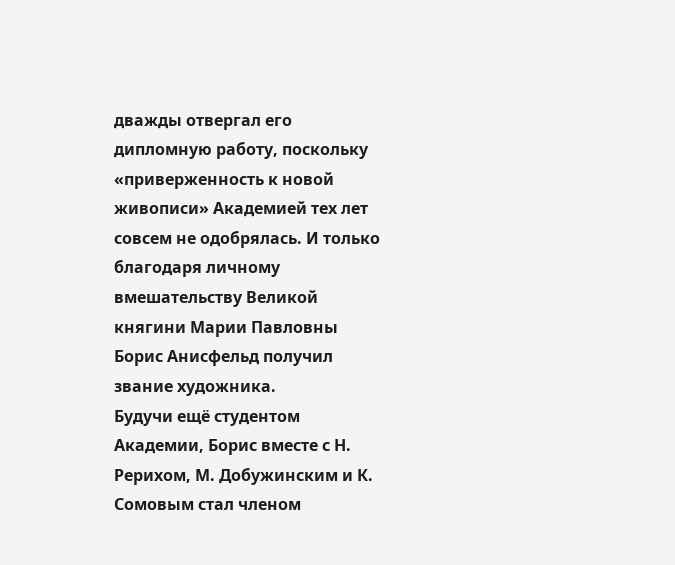дважды отвергал его дипломную работу, поскольку «приверженность к новой живописи» Академией тех лет совсем не одобрялась. И только благодаря личному вмешательству Великой княгини Марии Павловны Борис Анисфельд получил звание художника.
Будучи ещё студентом Академии, Борис вместе с Н. Рерихом, М. Добужинским и К. Сомовым стал членом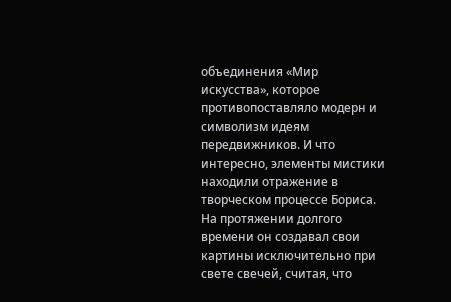объединения «Мир искусства», которое противопоставляло модерн и символизм идеям передвижников. И что интересно, элементы мистики находили отражение в творческом процессе Бориса. На протяжении долгого времени он создавал свои картины исключительно при свете свечей, считая, что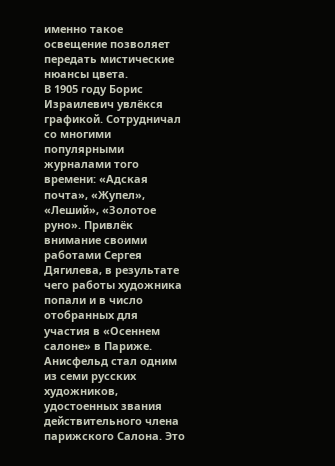именно такое освещение позволяет передать мистические нюансы цвета.
В 1905 году Борис Израилевич увлёкся графикой. Сотрудничал со многими популярными журналами того времени: «Адская почта», «Жупел», «Леший», «Золотое руно». Привлёк внимание своими работами Сергея Дягилева, в результате чего работы художника попали и в число отобранных для участия в «Осеннем салоне» в Париже. Анисфельд стал одним из семи русских художников, удостоенных звания действительного члена парижского Салона. Это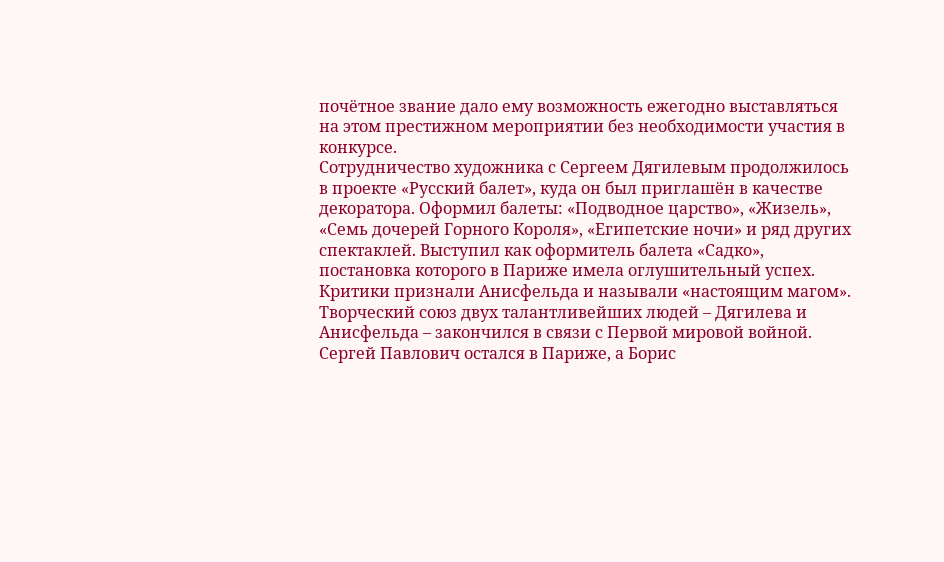почётное звание дало ему возможность ежегодно выставляться на этом престижном мероприятии без необходимости участия в конкурсе.
Сотрудничество художника с Сергеем Дягилевым продолжилось в проекте «Русский балет», куда он был приглашён в качестве декоратора. Оформил балеты: «Подводное царство», «Жизель», «Семь дочерей Горного Короля», «Египетские ночи» и ряд других спектаклей. Выступил как оформитель балета «Садко», постановка которого в Париже имела оглушительный успех. Критики признали Анисфельда и называли «настоящим магом». Творческий союз двух талантливейших людей – Дягилева и Анисфельда – закончился в связи с Первой мировой войной. Сергей Павлович остался в Париже, а Борис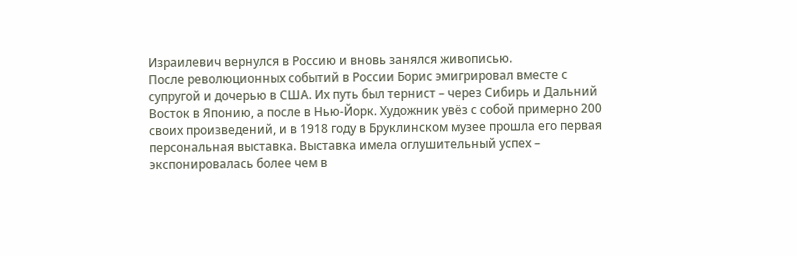Израилевич вернулся в Россию и вновь занялся живописью.
После революционных событий в России Борис эмигрировал вместе с супругой и дочерью в США. Их путь был тернист – через Сибирь и Дальний Восток в Японию, а после в Нью-Йорк. Художник увёз с собой примерно 200 своих произведений, и в 1918 году в Бруклинском музее прошла его первая персональная выставка. Выставка имела оглушительный успех – экспонировалась более чем в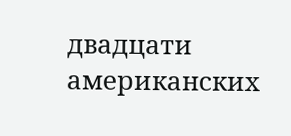двадцати американских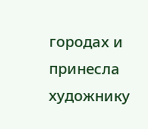городах и принесла художнику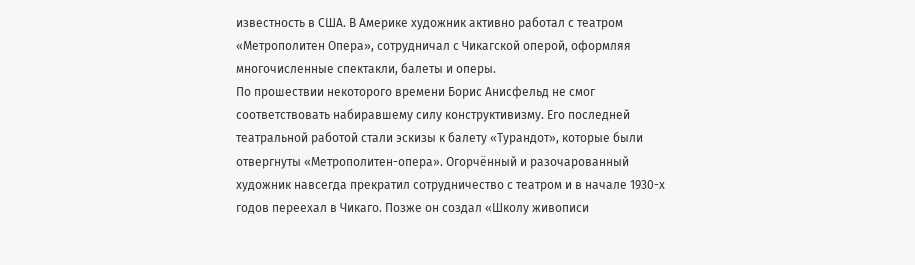известность в США. В Америке художник активно работал с театром «Метрополитен Опера», сотрудничал с Чикагской оперой, оформляя многочисленные спектакли, балеты и оперы.
По прошествии некоторого времени Борис Анисфельд не смог соответствовать набиравшему силу конструктивизму. Его последней театральной работой стали эскизы к балету «Турандот», которые были отвергнуты «Метрополитен-опера». Огорчённый и разочарованный художник навсегда прекратил сотрудничество с театром и в начале 1930-х годов переехал в Чикаго. Позже он создал «Школу живописи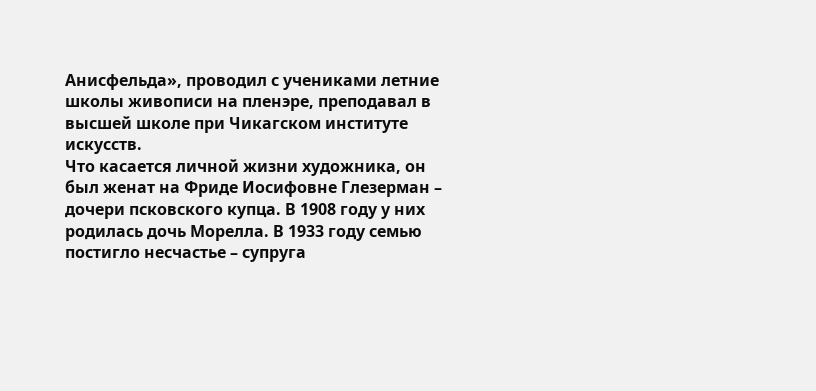Анисфельда», проводил с учениками летние школы живописи на пленэре, преподавал в высшей школе при Чикагском институте искусств.
Что касается личной жизни художника, он был женат на Фриде Иосифовне Глезерман – дочери псковского купца. В 1908 году у них родилась дочь Морелла. В 1933 году семью постигло несчастье – супруга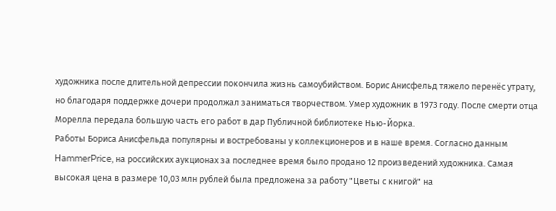художника после длительной депрессии покончила жизнь самоубийством. Борис Анисфельд тяжело перенёс утрату, но благодаря поддержке дочери продолжал заниматься творчеством. Умер художник в 1973 году. После смерти отца Морелла передала большую часть его работ в дар Публичной библиотеке Нью-Йорка.
Работы Бориса Анисфельда популярны и востребованы у коллекционеров и в наше время. Согласно данным HammerPrice, на российских аукционах за последнее время было продано 12 произведений художника. Самая высокая цена в размере 10,03 млн рублей была предложена за работу "Цветы с книгой" на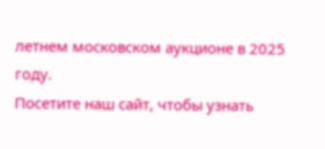летнем московском аукционе в 2025 году.
Посетите наш сайт, чтобы узнать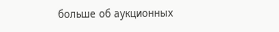больше об аукционных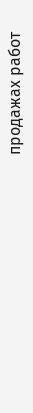продажах работ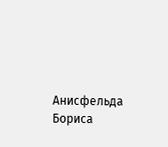Анисфельда Бориса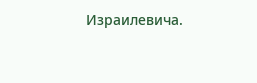Израилевича.